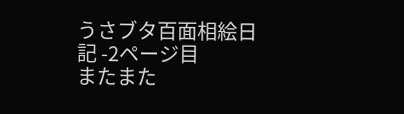うさブタ百面相絵日記 -2ページ目
またまた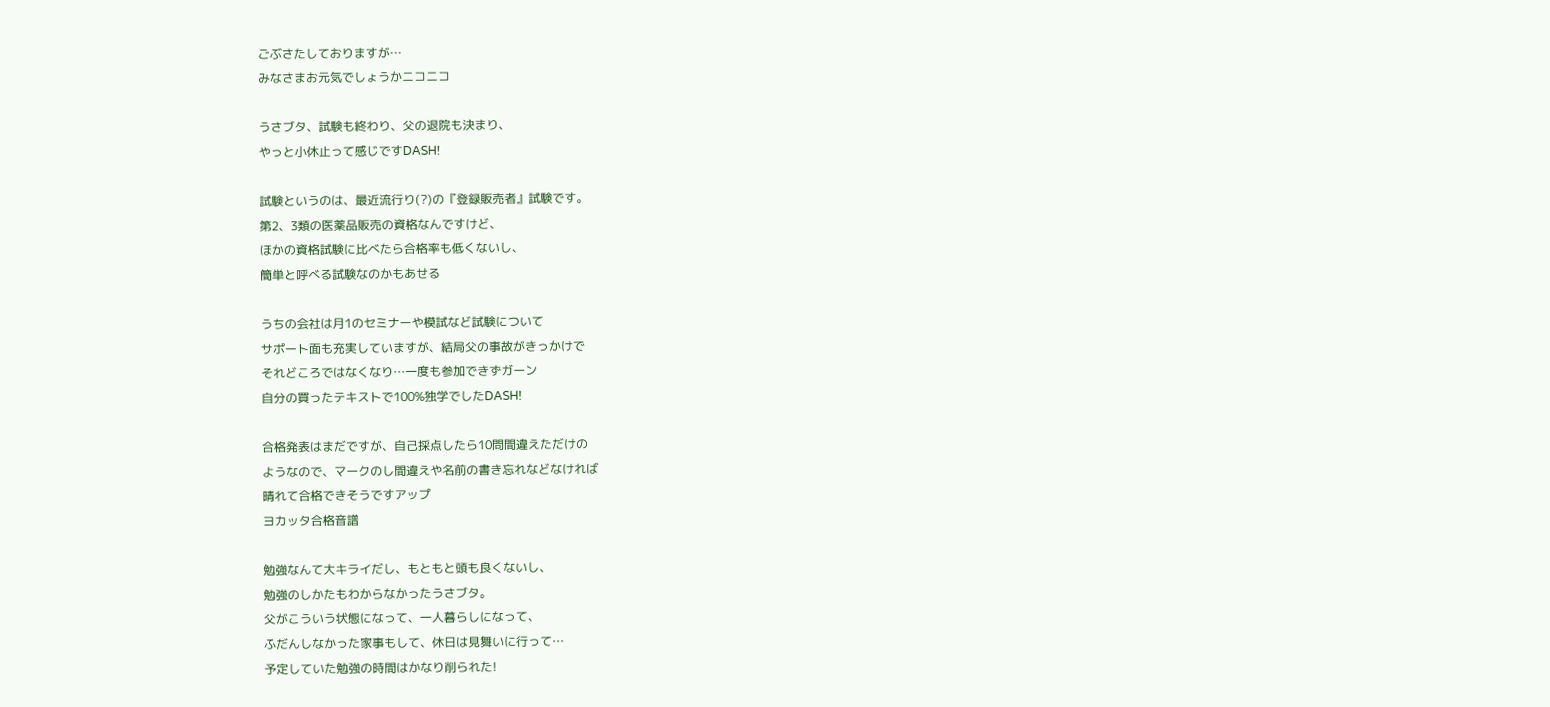ごぶさたしておりますが…
みなさまお元気でしょうかニコニコ

うさブタ、試験も終わり、父の退院も決まり、
やっと小休止って感じですDASH!

試験というのは、最近流行り(?)の『登録販売者』試験です。
第2、3類の医薬品販売の資格なんですけど、
ほかの資格試験に比べたら合格率も低くないし、
簡単と呼べる試験なのかもあせる

うちの会社は月1のセミナーや模試など試験について
サポート面も充実していますが、結局父の事故がきっかけで
それどころではなくなり…一度も参加できずガーン
自分の買ったテキストで100%独学でしたDASH!

合格発表はまだですが、自己採点したら10問間違えただけの
ようなので、マークのし間違えや名前の書き忘れなどなければ
晴れて合格できそうですアップ
ヨカッタ合格音譜

勉強なんて大キライだし、もともと頭も良くないし、
勉強のしかたもわからなかったうさブタ。
父がこういう状態になって、一人暮らしになって、
ふだんしなかった家事もして、休日は見舞いに行って…
予定していた勉強の時間はかなり削られた!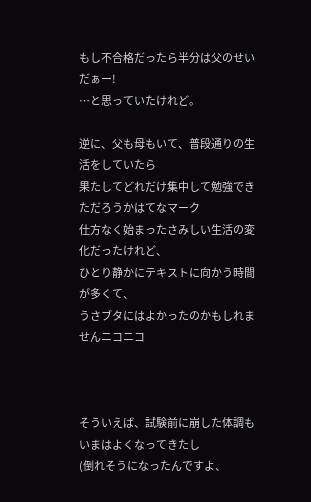もし不合格だったら半分は父のせいだぁー!
…と思っていたけれど。

逆に、父も母もいて、普段通りの生活をしていたら
果たしてどれだけ集中して勉強できただろうかはてなマーク
仕方なく始まったさみしい生活の変化だったけれど、
ひとり静かにテキストに向かう時間が多くて、
うさブタにはよかったのかもしれませんニコニコ



そういえば、試験前に崩した体調もいまはよくなってきたし
(倒れそうになったんですよ、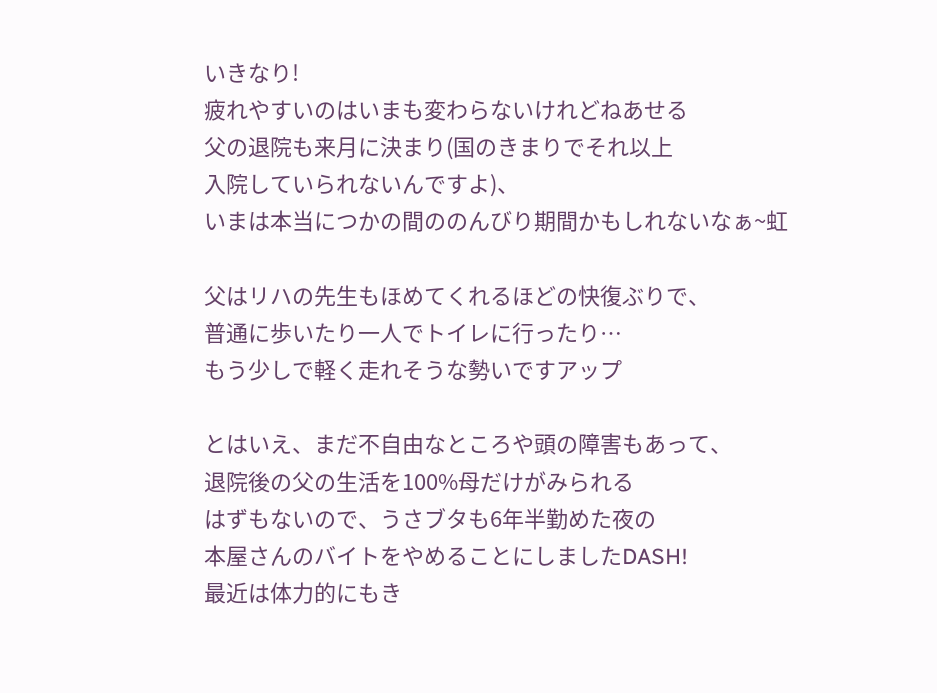いきなり!
疲れやすいのはいまも変わらないけれどねあせる
父の退院も来月に決まり(国のきまりでそれ以上
入院していられないんですよ)、
いまは本当につかの間ののんびり期間かもしれないなぁ~虹

父はリハの先生もほめてくれるほどの快復ぶりで、
普通に歩いたり一人でトイレに行ったり…
もう少しで軽く走れそうな勢いですアップ

とはいえ、まだ不自由なところや頭の障害もあって、
退院後の父の生活を100%母だけがみられる
はずもないので、うさブタも6年半勤めた夜の
本屋さんのバイトをやめることにしましたDASH!
最近は体力的にもき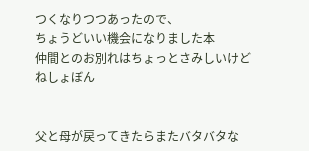つくなりつつあったので、
ちょうどいい機会になりました本
仲間とのお別れはちょっとさみしいけどねしょぼん


父と母が戻ってきたらまたバタバタな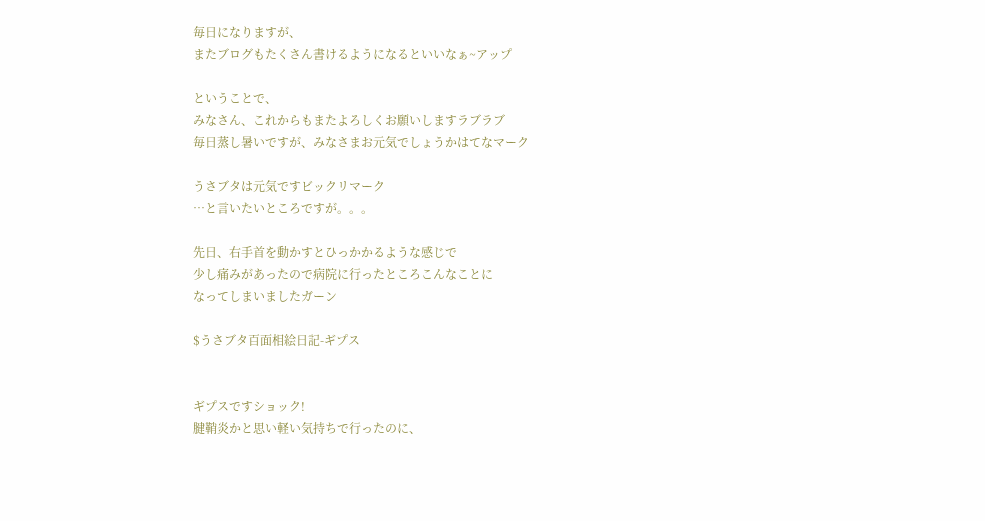毎日になりますが、
またブログもたくさん書けるようになるといいなぁ~アップ

ということで、
みなさん、これからもまたよろしくお願いしますラブラブ
毎日蒸し暑いですが、みなさまお元気でしょうかはてなマーク

うさブタは元気ですビックリマーク
…と言いたいところですが。。。

先日、右手首を動かすとひっかかるような感じで
少し痛みがあったので病院に行ったところこんなことに
なってしまいましたガーン

$うさブタ百面相絵日記-ギプス


ギプスですショック!
腱鞘炎かと思い軽い気持ちで行ったのに、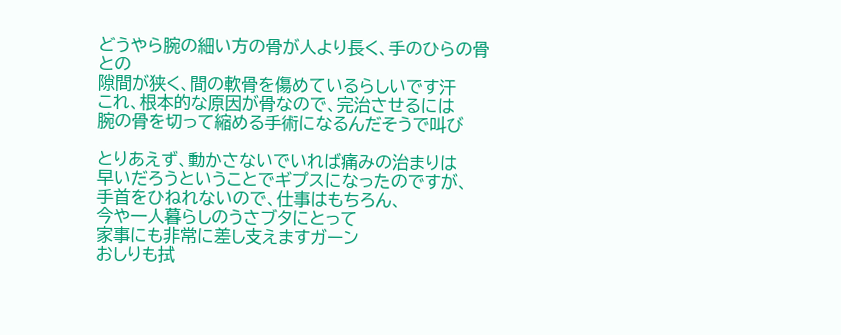どうやら腕の細い方の骨が人より長く、手のひらの骨との
隙間が狭く、間の軟骨を傷めているらしいです汗
これ、根本的な原因が骨なので、完治させるには
腕の骨を切って縮める手術になるんだそうで叫び

とりあえず、動かさないでいれば痛みの治まりは
早いだろうということでギプスになったのですが、
手首をひねれないので、仕事はもちろん、
今や一人暮らしのうさブタにとって
家事にも非常に差し支えますガーン
おしりも拭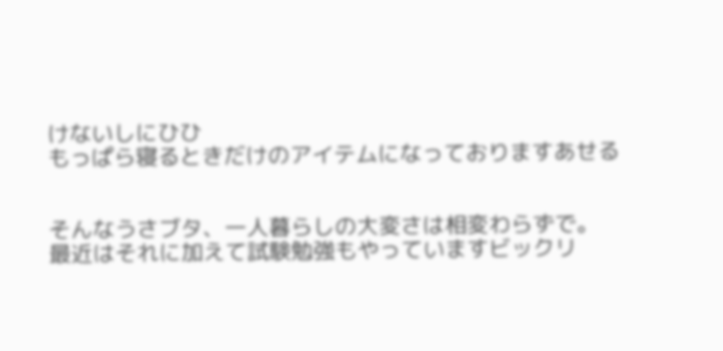けないしにひひ
もっぱら寝るときだけのアイテムになっておりますあせる


そんなうさブタ、一人暮らしの大変さは相変わらずで。
最近はそれに加えて試験勉強もやっていますビックリ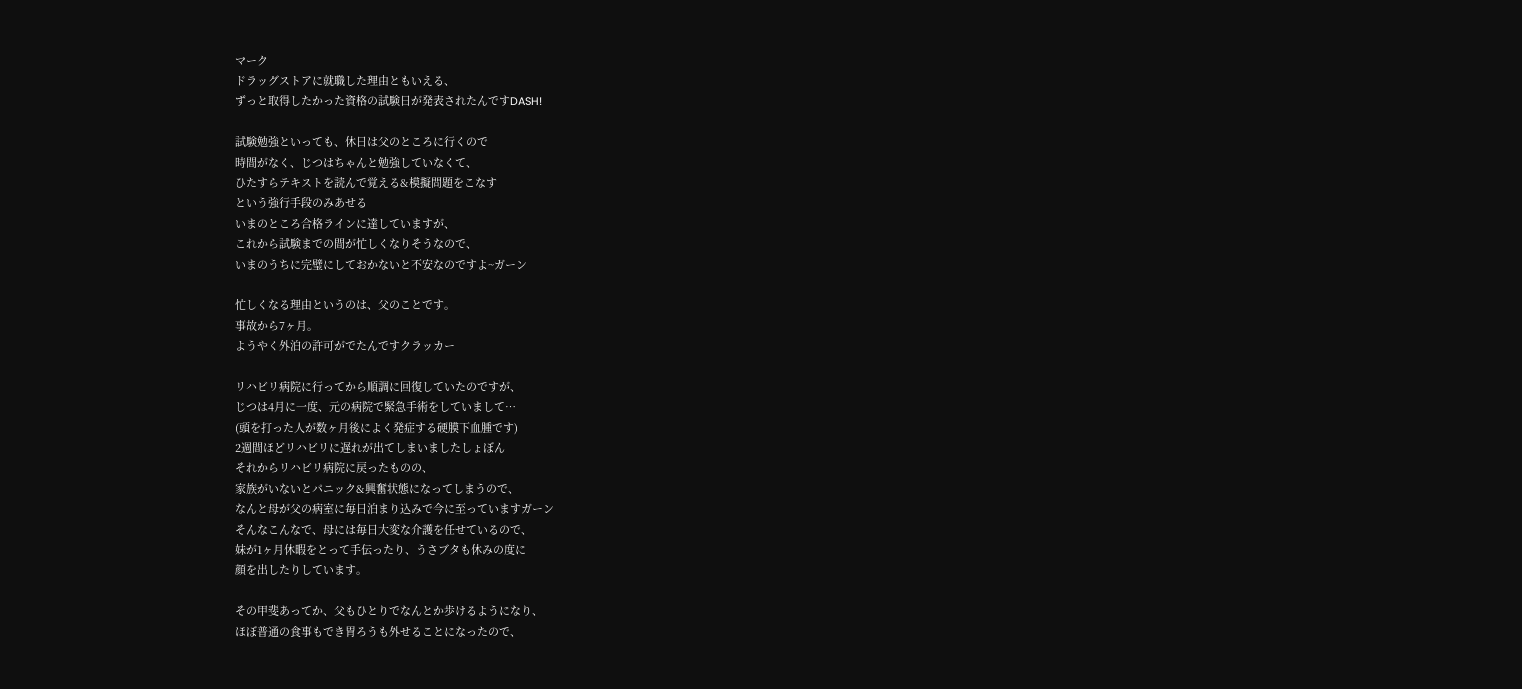マーク
ドラッグストアに就職した理由ともいえる、
ずっと取得したかった資格の試験日が発表されたんですDASH!

試験勉強といっても、休日は父のところに行くので
時間がなく、じつはちゃんと勉強していなくて、
ひたすらテキストを読んで覚える&模擬問題をこなす
という強行手段のみあせる
いまのところ合格ラインに達していますが、
これから試験までの間が忙しくなりそうなので、
いまのうちに完璧にしておかないと不安なのですよ~ガーン

忙しくなる理由というのは、父のことです。
事故から7ヶ月。
ようやく外泊の許可がでたんですクラッカー

リハビリ病院に行ってから順調に回復していたのですが、
じつは4月に一度、元の病院で緊急手術をしていまして…
(頭を打った人が数ヶ月後によく発症する硬膜下血腫です)
2週間ほどリハビリに遅れが出てしまいましたしょぼん
それからリハビリ病院に戻ったものの、
家族がいないとパニック&興奮状態になってしまうので、
なんと母が父の病室に毎日泊まり込みで今に至っていますガーン
そんなこんなで、母には毎日大変な介護を任せているので、
妹が1ヶ月休暇をとって手伝ったり、うさブタも休みの度に
顔を出したりしています。

その甲斐あってか、父もひとりでなんとか歩けるようになり、
ほぼ普通の食事もでき胃ろうも外せることになったので、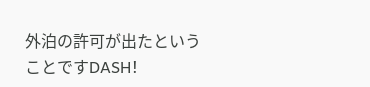外泊の許可が出たということですDASH!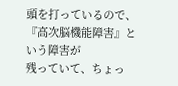頭を打っているので、『高次脳機能障害』という障害が
残っていて、ちょっ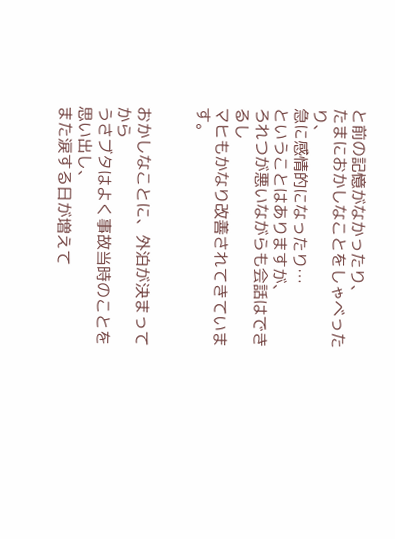と前の記憶がなかったり、
たまにおかしなことをしゃべったり、
急に感情的になったり…
ということはありますが、
ろれつが悪いながらも会話はできるし
マヒもかなり改善されてきています。


おかしなことに、外泊が決まってから
うさブタはよく事故当時のことを思い出し、
また涙する日が増えて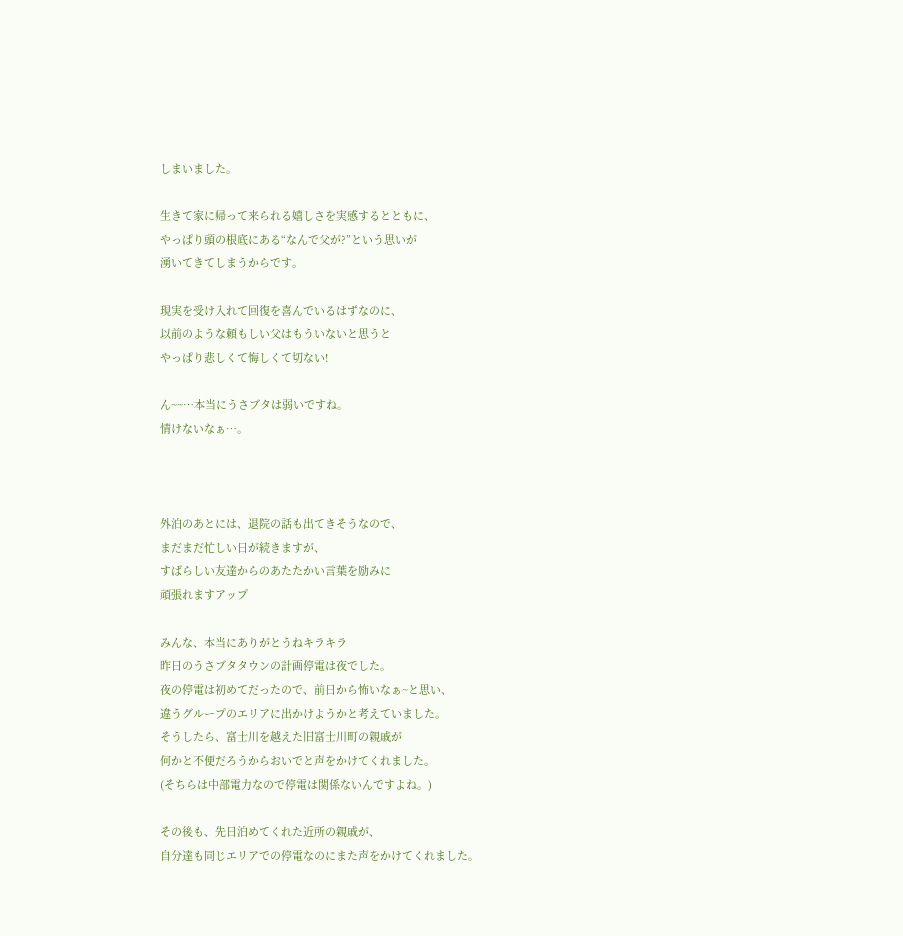しまいました。

生きて家に帰って来られる嬉しさを実感するとともに、
やっぱり頭の根底にある“なんで父が?”という思いが
湧いてきてしまうからです。

現実を受け入れて回復を喜んでいるはずなのに、
以前のような頼もしい父はもういないと思うと
やっぱり悲しくて悔しくて切ない!

ん~~…本当にうさブタは弱いですね。
情けないなぁ…。



外泊のあとには、退院の話も出てきそうなので、
まだまだ忙しい日が続きますが、
すばらしい友達からのあたたかい言葉を励みに
頑張れますアップ

みんな、本当にありがとうねキラキラ
昨日のうさブタタウンの計画停電は夜でした。
夜の停電は初めてだったので、前日から怖いなぁ~と思い、
違うグループのエリアに出かけようかと考えていました。
そうしたら、富士川を越えた旧富士川町の親戚が
何かと不便だろうからおいでと声をかけてくれました。
(そちらは中部電力なので停電は関係ないんですよね。)

その後も、先日泊めてくれた近所の親戚が、
自分達も同じエリアでの停電なのにまた声をかけてくれました。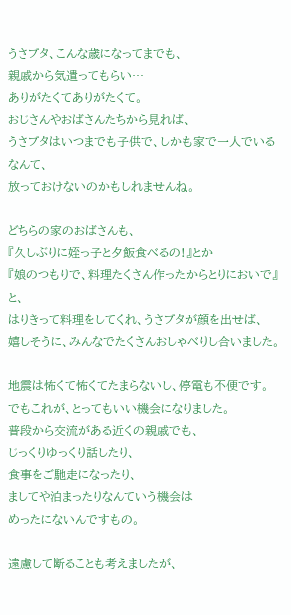うさブタ、こんな歳になってまでも、
親戚から気遣ってもらい…
ありがたくてありがたくて。
おじさんやおばさんたちから見れば、
うさブタはいつまでも子供で、しかも家で一人でいるなんて、
放っておけないのかもしれませんね。

どちらの家のおばさんも、
『久しぶりに姪っ子と夕飯食べるの!』とか
『娘のつもりで、料理たくさん作ったからとりにおいで』と、
はりきって料理をしてくれ、うさブタが顔を出せば、
嬉しそうに、みんなでたくさんおしゃべりし合いました。

地震は怖くて怖くてたまらないし、停電も不便です。
でもこれが、とってもいい機会になりました。
普段から交流がある近くの親戚でも、
じっくりゆっくり話したり、
食事をご馳走になったり、
ましてや泊まったりなんていう機会は
めったにないんですもの。

遠慮して断ることも考えましたが、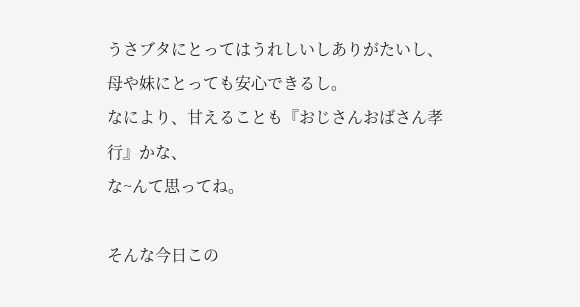うさブタにとってはうれしいしありがたいし、
母や妹にとっても安心できるし。
なにより、甘えることも『おじさんおばさん孝行』かな、
な~んて思ってね。

そんな今日この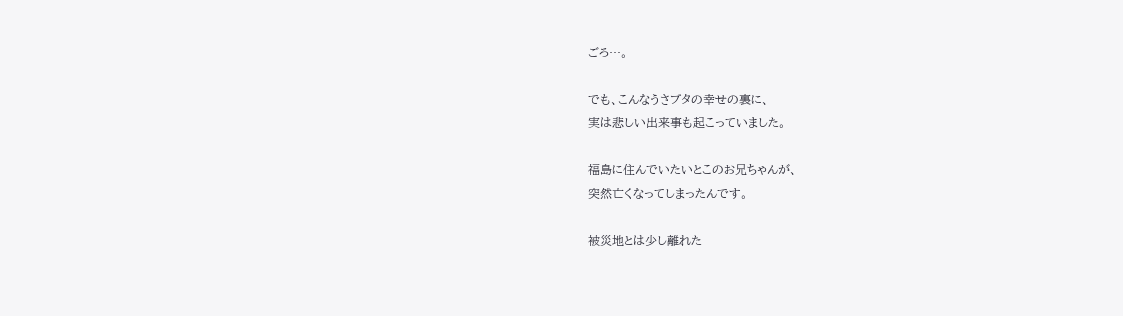ごろ…。

でも、こんなうさブタの幸せの裏に、
実は悲しい出来事も起こっていました。

福島に住んでいたいとこのお兄ちゃんが、
突然亡くなってしまったんです。

被災地とは少し離れた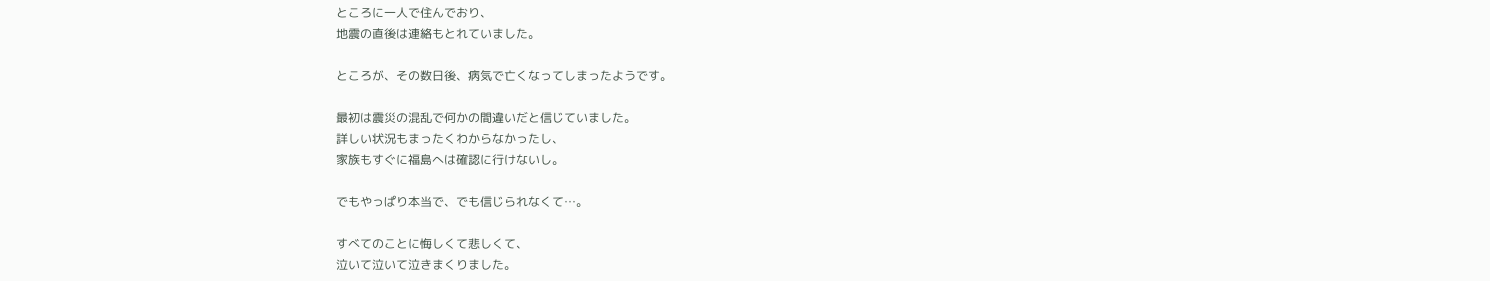ところに一人で住んでおり、
地震の直後は連絡もとれていました。

ところが、その数日後、病気で亡くなってしまったようです。

最初は震災の混乱で何かの間違いだと信じていました。
詳しい状況もまったくわからなかったし、
家族もすぐに福島へは確認に行けないし。

でもやっぱり本当で、でも信じられなくて…。

すべてのことに悔しくて悲しくて、
泣いて泣いて泣きまくりました。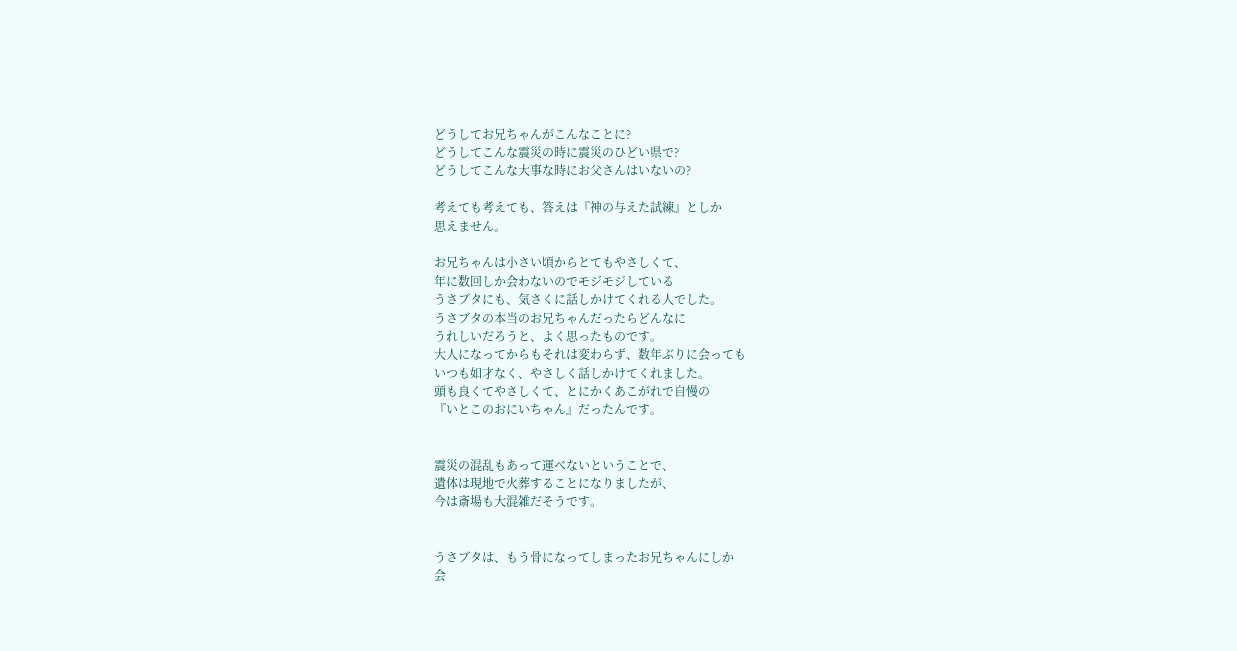どうしてお兄ちゃんがこんなことに?
どうしてこんな震災の時に震災のひどい県で?
どうしてこんな大事な時にお父さんはいないの?

考えても考えても、答えは『神の与えた試練』としか
思えません。

お兄ちゃんは小さい頃からとてもやさしくて、
年に数回しか会わないのでモジモジしている
うさブタにも、気さくに話しかけてくれる人でした。
うさブタの本当のお兄ちゃんだったらどんなに
うれしいだろうと、よく思ったものです。
大人になってからもそれは変わらず、数年ぶりに会っても
いつも如才なく、やさしく話しかけてくれました。
頭も良くてやさしくて、とにかくあこがれで自慢の
『いとこのおにいちゃん』だったんです。


震災の混乱もあって運べないということで、
遺体は現地で火葬することになりましたが、
今は斎場も大混雑だそうです。


うさブタは、もう骨になってしまったお兄ちゃんにしか
会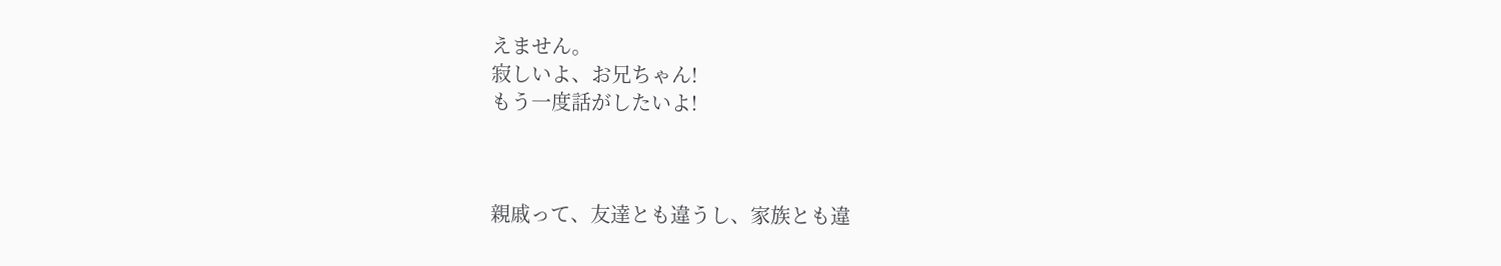えません。
寂しいよ、お兄ちゃん!
もう一度話がしたいよ!



親戚って、友達とも違うし、家族とも違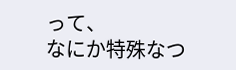って、
なにか特殊なつ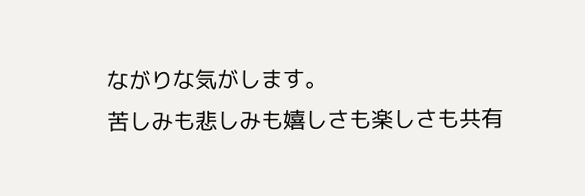ながりな気がします。
苦しみも悲しみも嬉しさも楽しさも共有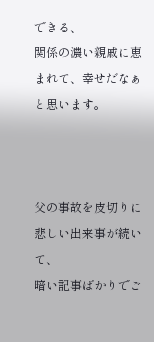できる、
関係の濃い親戚に恵まれて、幸せだなぁと思います。



父の事故を皮切りに悲しい出来事が続いて、
暗い記事ばかりでご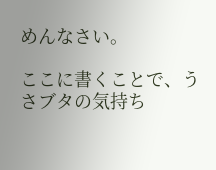めんなさい。

ここに書くことで、うさブタの気持ち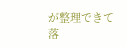が整理できて
落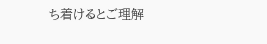ち着けるとご理解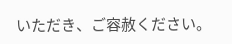いただき、ご容赦ください。